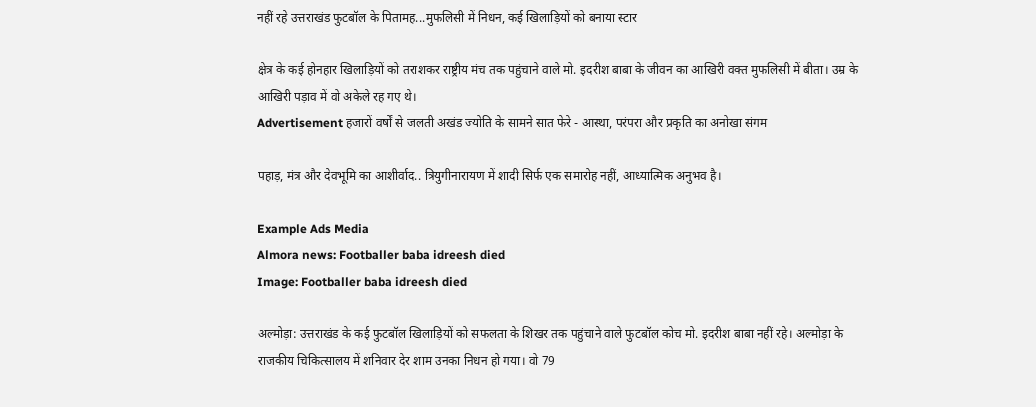नहीं रहे उत्तराखंड फुटबॉल के पितामह...मुफलिसी में निधन, कई खिलाड़ियों को बनाया स्टार

क्षेत्र के कई होनहार खिलाड़ियों को तराशकर राष्ट्रीय मंच तक पहुंचाने वाले मो. इदरीश बाबा के जीवन का आखिरी वक्त मुफलिसी में बीता। उम्र के आखिरी पड़ाव में वो अकेले रह गए थे।
Advertisement हजारों वर्षों से जलती अखंड ज्योति के सामने सात फेरे - आस्था, परंपरा और प्रकृति का अनोखा संगम

पहाड़, मंत्र और देवभूमि का आशीर्वाद.. त्रियुगीनारायण में शादी सिर्फ एक समारोह नहीं, आध्यात्मिक अनुभव है।

Example Ads Media
Almora news: Footballer baba idreesh died
Image: Footballer baba idreesh died

अल्मोड़ा: उत्तराखंड के कई फुटबॉल खिलाड़ियों को सफलता के शिखर तक पहुंचाने वाले फुटबॉल कोच मो. इदरीश बाबा नहीं रहे। अल्मोड़ा के राजकीय चिकित्सालय में शनिवार देर शाम उनका निधन हो गया। वो 79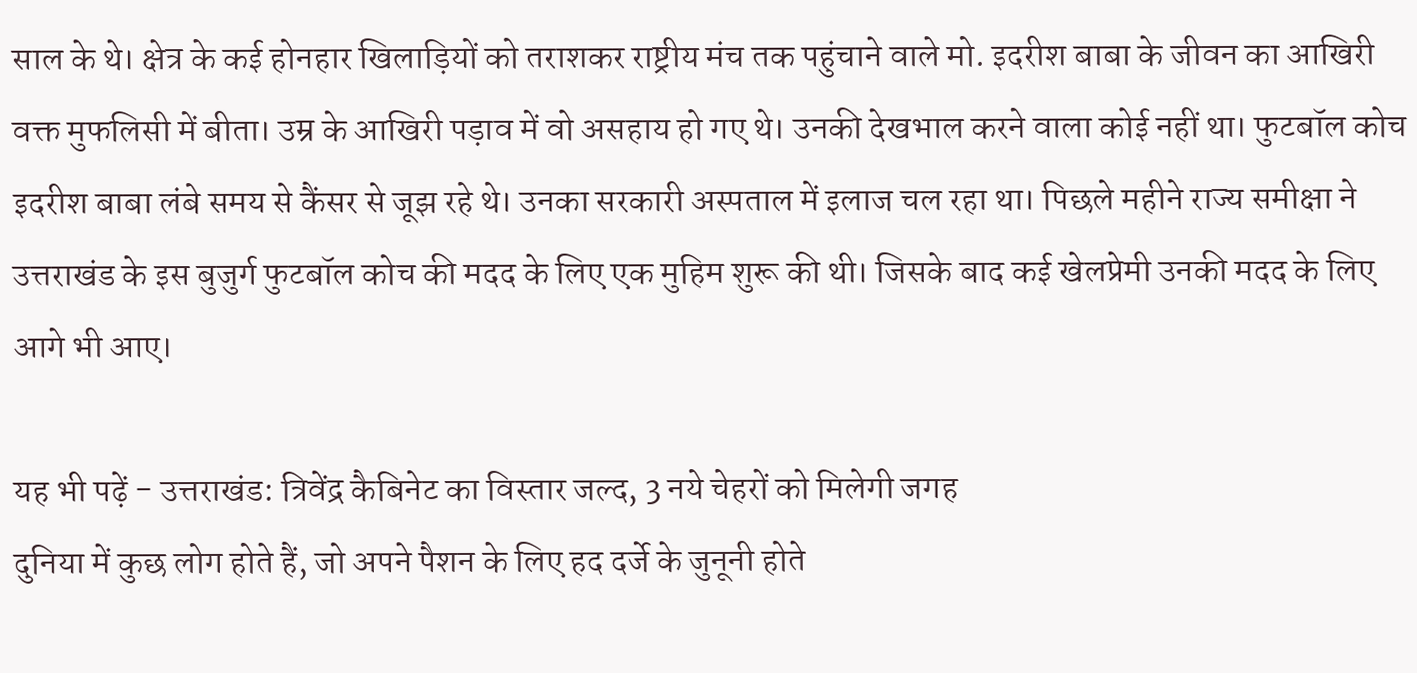साल के थे। क्षेत्र के कई होनहार खिलाड़ियों को तराशकर राष्ट्रीय मंच तक पहुंचाने वाले मो. इदरीश बाबा के जीवन का आखिरी वक्त मुफलिसी में बीता। उम्र के आखिरी पड़ाव में वो असहाय हो गए थे। उनकी देखभाल करने वाला कोई नहीं था। फुटबॉल कोच इदरीश बाबा लंबे समय से कैंसर से जूझ रहे थे। उनका सरकारी अस्पताल में इलाज चल रहा था। पिछले महीने राज्य समीक्षा ने उत्तराखंड के इस बुजुर्ग फुटबॉल कोच की मदद के लिए एक मुहिम शुरू की थी। जिसके बाद कई खेलप्रेमी उनकी मदद के लिए आगे भी आए।

यह भी पढ़ें - उत्तराखंड: त्रिवेंद्र कैबिनेट का विस्तार जल्द, 3 नये चेहरों को मिलेगी जगह
दुनिया में कुछ लोग होते हैं, जो अपने पैशन के लिए हद दर्जे के जुनूनी होते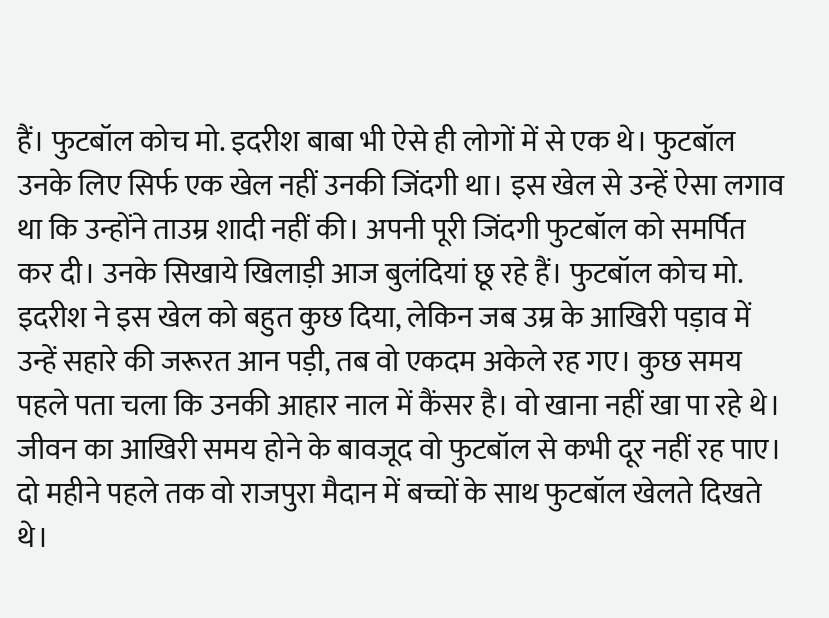हैं। फुटबॉल कोच मो. इदरीश बाबा भी ऐसे ही लोगों में से एक थे। फुटबॉल उनके लिए सिर्फ एक खेल नहीं उनकी जिंदगी था। इस खेल से उन्हें ऐसा लगाव था कि उन्होंने ताउम्र शादी नहीं की। अपनी पूरी जिंदगी फुटबॉल को समर्पित कर दी। उनके सिखाये खिलाड़ी आज बुलंदियां छू रहे हैं। फुटबॉल कोच मो. इदरीश ने इस खेल को बहुत कुछ दिया, लेकिन जब उम्र के आखिरी पड़ाव में उन्हें सहारे की जरूरत आन पड़ी, तब वो एकदम अकेले रह गए। कुछ समय पहले पता चला कि उनकी आहार नाल में कैंसर है। वो खाना नहीं खा पा रहे थे। जीवन का आखिरी समय होने के बावजूद वो फुटबॉल से कभी दूर नहीं रह पाए। दो महीने पहले तक वो राजपुरा मैदान में बच्चों के साथ फुटबॉल खेलते दिखते थे।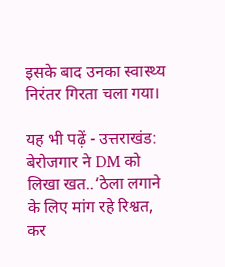इसके बाद उनका स्वास्थ्य निरंतर गिरता चला गया।

यह भी पढ़ें - उत्तराखंड: बेरोजगार ने DM को लिखा खत..‘ठेला लगाने के लिए मांग रहे रिश्वत, कर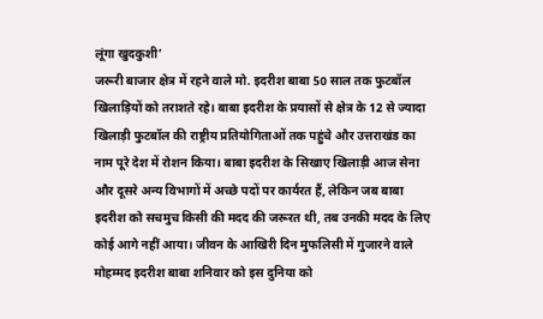लूंगा खुदकुशी’
जरूरी बाजार क्षेत्र में रहने वाले मो. इदरीश बाबा 50 साल तक फुटबॉल खिलाड़ियों को तराशते रहे। बाबा इदरीश के प्रयासों से क्षेत्र के 12 से ज्यादा खिलाड़ी फुटबॉल की राष्ट्रीय प्रतियोगिताओं तक पहुंचे और उत्तराखंड का नाम पूरे देश में रोशन किया। बाबा इदरीश के सिखाए खिलाड़ी आज सेना और दूसरे अन्य विभागों में अच्छे पदों पर कार्यरत हैं, लेकिन जब बाबा इदरीश को सचमुच किसी की मदद की जरूरत थी, तब उनकी मदद के लिए कोई आगे नहीं आया। जीवन के आखिरी दिन मुफलिसी में गुजारने वाले मोहम्मद इदरीश बाबा शनिवार को इस दुनिया को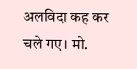अलविदा कह कर चले गए। मो.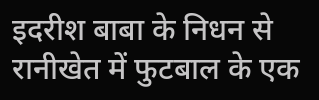इदरीश बाबा के निधन से रानीखेत में फुटबाल के एक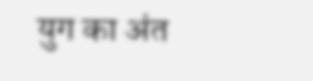युग का अंत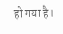हो गया है।